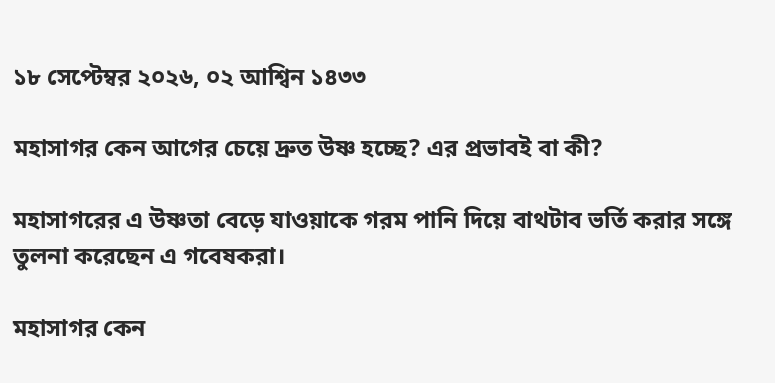১৮ সেপ্টেম্বর ২০২৬, ০২ আশ্বিন ১৪৩৩

মহাসাগর কেন আগের চেয়ে দ্রুত উষ্ণ হচ্ছে? এর প্রভাবই বা কী?

মহাসাগরের এ উষ্ণতা বেড়ে যাওয়াকে গরম পানি দিয়ে বাথটাব ভর্তি করার সঙ্গে তুলনা করেছেন এ গবেষকরা।

মহাসাগর কেন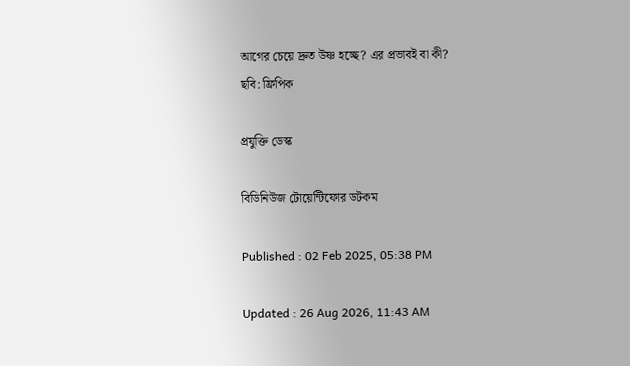আগের চেয়ে দ্রুত উষ্ণ হচ্ছে? এর প্রভাবই বা কী?
ছবি: ফ্রিপিক

প্রযুক্তি ডেস্ক

বিডিনিউজ টোয়েন্টিফোর ডটকম

Published : 02 Feb 2025, 05:38 PM

Updated : 26 Aug 2026, 11:43 AM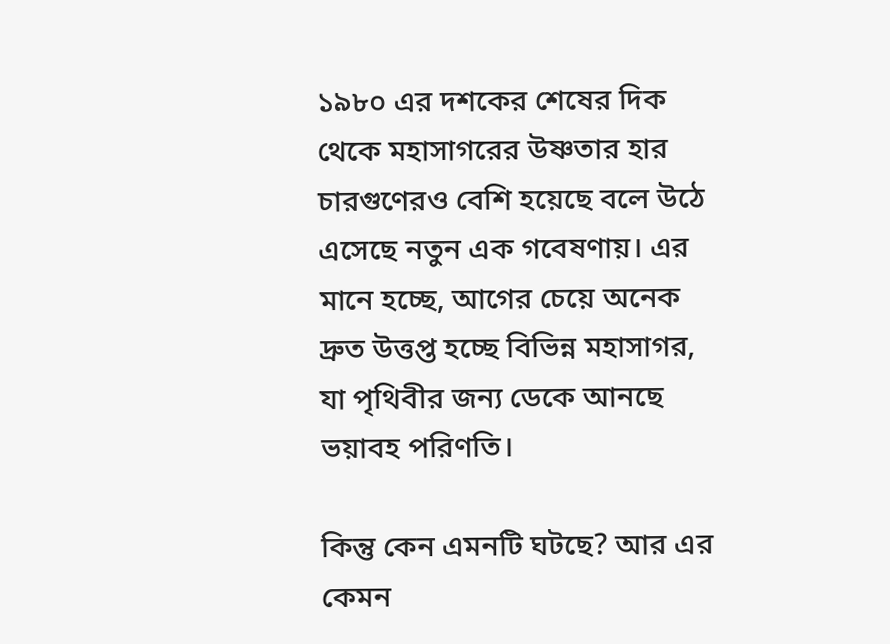১৯৮০ এর দশকের শেষের দিক থেকে মহাসাগরের উষ্ণতার হার চারগুণেরও বেশি হয়েছে বলে উঠে এসেছে নতুন এক গবেষণায়। এর মানে হচ্ছে, আগের চেয়ে অনেক দ্রুত উত্তপ্ত হচ্ছে বিভিন্ন মহাসাগর, যা পৃথিবীর জন্য ডেকে আনছে ভয়াবহ পরিণতি।

কিন্তু কেন এমনটি ঘটছে? আর এর কেমন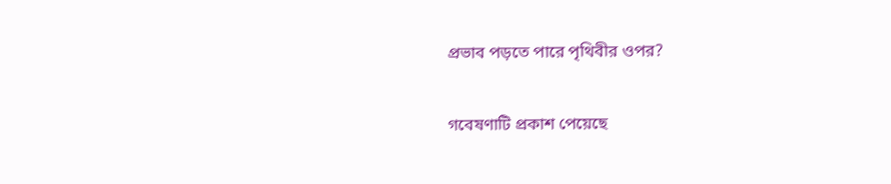প্রভাব পড়তে পারে পৃথিবীর ওপর?

গবেষণাটি প্রকাশ পেয়েছে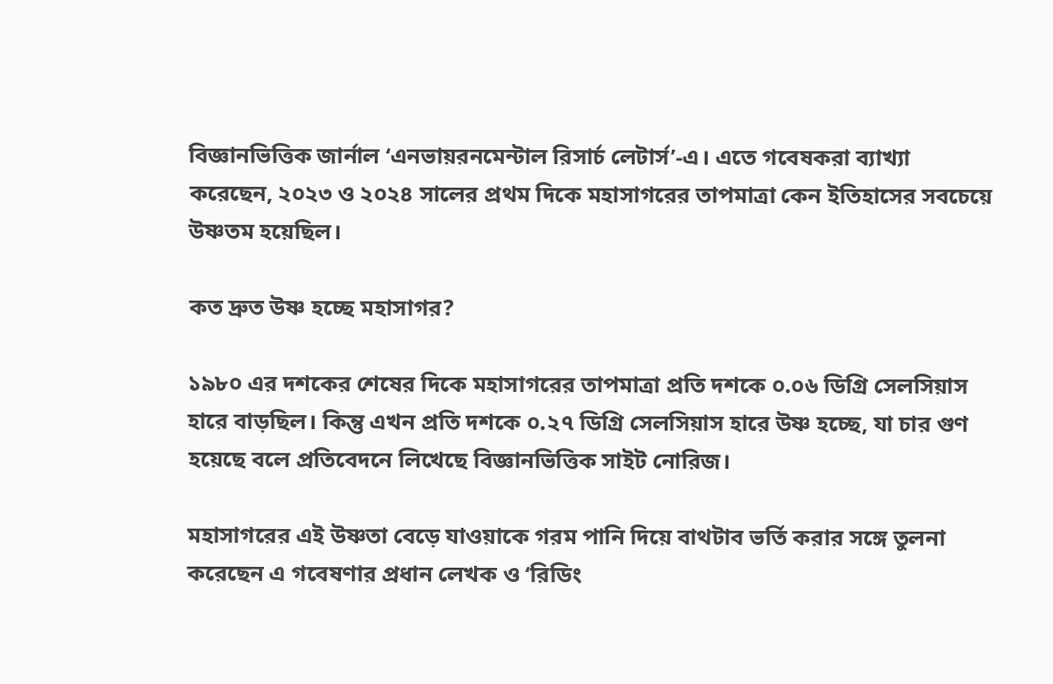বিজ্ঞানভিত্তিক জার্নাল ‘এনভায়রনমেন্টাল রিসার্চ লেটার্স’-এ। এতে গবেষকরা ব্যাখ্যা করেছেন, ২০২৩ ও ২০২৪ সালের প্রথম দিকে মহাসাগরের তাপমাত্রা কেন ইতিহাসের সবচেয়ে উষ্ণতম হয়েছিল।

কত দ্রুত উষ্ণ হচ্ছে মহাসাগর?

১৯৮০ এর দশকের শেষের দিকে মহাসাগরের তাপমাত্রা প্রতি দশকে ০.০৬ ডিগ্রি সেলসিয়াস হারে বাড়ছিল। কিন্তু এখন প্রতি দশকে ০.২৭ ডিগ্রি সেলসিয়াস হারে উষ্ণ হচ্ছে, যা চার গুণ হয়েছে বলে প্রতিবেদনে লিখেছে বিজ্ঞানভিত্তিক সাইট নোরিজ।

মহাসাগরের এই উষ্ণতা বেড়ে যাওয়াকে গরম পানি দিয়ে বাথটাব ভর্তি করার সঙ্গে তুলনা করেছেন এ গবেষণার প্রধান লেখক ও ‘রিডিং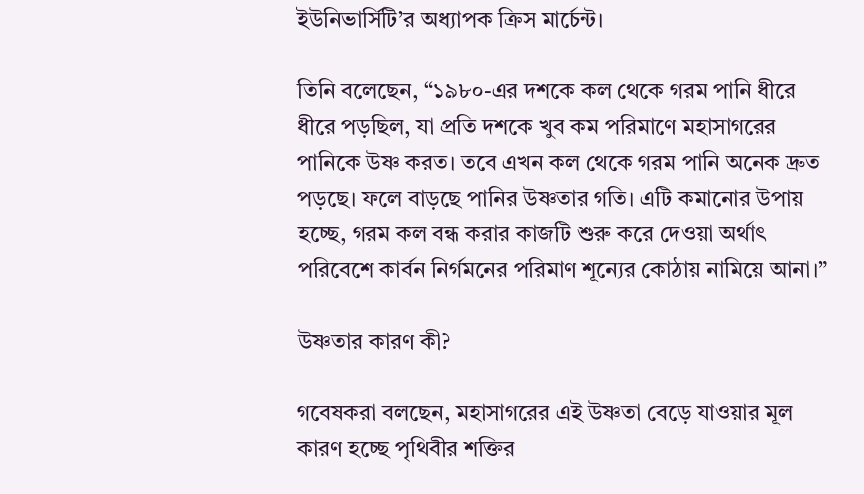ইউনিভার্সিটি’র অধ্যাপক ক্রিস মার্চেন্ট।

তিনি বলেছেন, “১৯৮০-এর দশকে কল থেকে গরম পানি ধীরে ধীরে পড়ছিল, যা প্রতি দশকে খুব কম পরিমাণে মহাসাগরের পানিকে উষ্ণ করত। তবে এখন কল থেকে গরম পানি অনেক দ্রুত পড়ছে। ফলে বাড়ছে পানির উষ্ণতার গতি। এটি কমানোর উপায় হচ্ছে, গরম কল বন্ধ করার কাজটি শুরু করে দেওয়া অর্থাৎ পরিবেশে কার্বন নির্গমনের পরিমাণ শূন্যের কোঠায় নামিয়ে আনা।”

উষ্ণতার কারণ কী?

গবেষকরা বলছেন, মহাসাগরের এই উষ্ণতা বেড়ে যাওয়ার মূল কারণ হচ্ছে পৃথিবীর শক্তির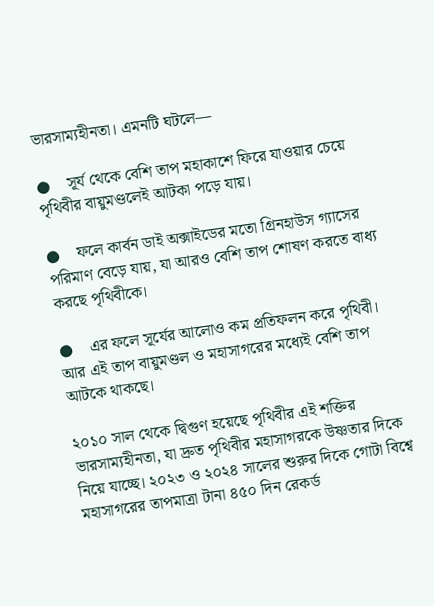ভারসাম্যহীনতা। এমনটি ঘটলে—

●    সূর্য থেকে বেশি তাপ মহাকাশে ফিরে যাওয়ার চেয়ে পৃথিবীর বায়ুমণ্ডলেই আটকা পড়ে যায়।

●    ফলে কার্বন ডাই অক্সাইডের মতো গ্রিনহাউস গ্যাসের পরিমাণ বেড়ে যায়, যা আরও বেশি তাপ শোষণ করতে বাধ্য করছে পৃথিবীকে।

●    এর ফলে সূর্যের আলোও কম প্রতিফলন করে পৃথিবী। আর এই তাপ বায়ুমণ্ডল ও মহাসাগরের মধ্যেই বেশি তাপ আটকে থাকছে।

২০১০ সাল থেকে দ্বিগুণ হয়েছে পৃথিবীর এই শক্তির ভারসাম্যহীনতা, যা দ্রুত পৃথিবীর মহাসাগরকে উষ্ণতার দিকে নিয়ে যাচ্ছে। ২০২৩ ও ২০২৪ সালের শুরুর দিকে গোটা বিশ্বে মহাসাগরের তাপমাত্রা টানা ৪৫০ দিন রেকর্ড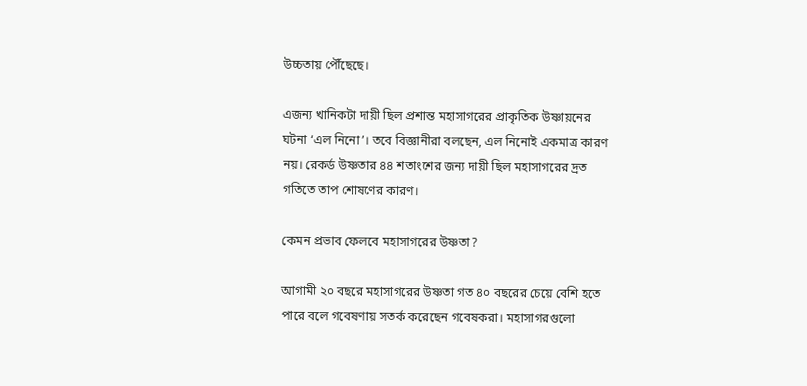উচ্চতায় পৌঁছেছে।

এজন্য খানিকটা দায়ী ছিল প্রশান্ত মহাসাগরের প্রাকৃতিক উষ্ণায়নের ঘটনা ‘এল নিনো’। তবে বিজ্ঞানীরা বলছেন, এল নিনোই একমাত্র কারণ নয়। রেকর্ড উষ্ণতার ৪৪ শতাংশের জন্য দায়ী ছিল মহাসাগরের দ্রত গতিতে তাপ শোষণের কারণ।

কেমন প্রভাব ফেলবে মহাসাগরের উষ্ণতা?

আগামী ২০ বছরে মহাসাগরের উষ্ণতা গত ৪০ বছরের চেয়ে বেশি হতে পারে বলে গবেষণায় সতর্ক করেছেন গবেষকরা। মহাসাগরগুলো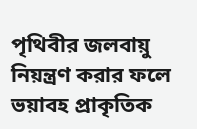পৃথিবীর জলবায়ু নিয়ন্ত্রণ করার ফলে ভয়াবহ প্রাকৃতিক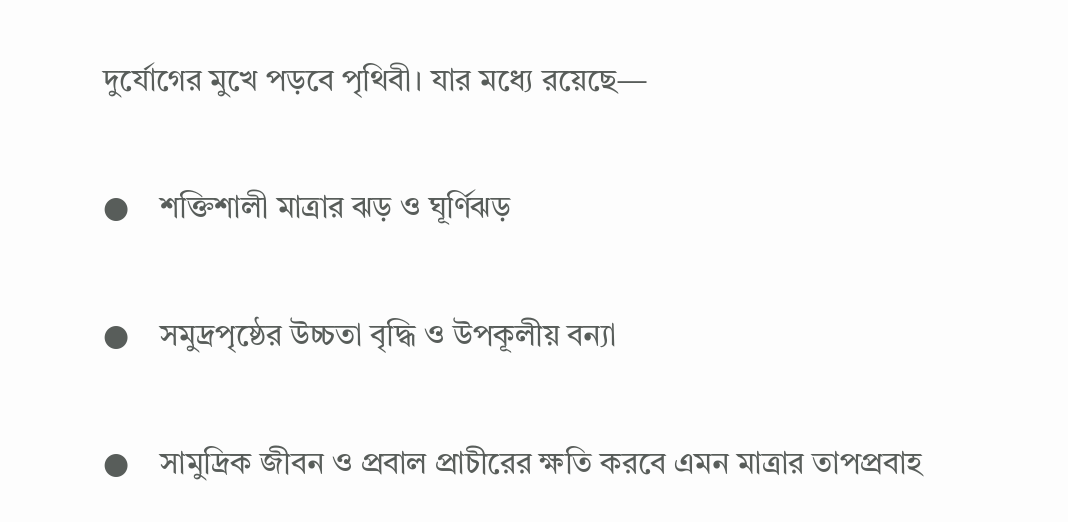দুর্যোগের মুখে পড়বে পৃথিবী। যার মধ্যে রয়েছে—

●    শক্তিশালী মাত্রার ঝড় ও ঘূর্ণিঝড়

●    সমুদ্রপৃষ্ঠের উচ্চতা বৃদ্ধি ও উপকূলীয় বন্যা

●    সামুদ্রিক জীবন ও প্রবাল প্রাচীরের ক্ষতি করবে এমন মাত্রার তাপপ্রবাহ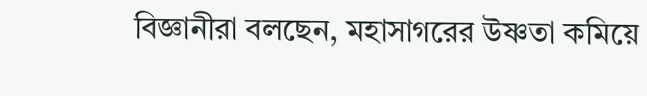বিজ্ঞানীরা বলছেন, মহাসাগরের উষ্ণতা কমিয়ে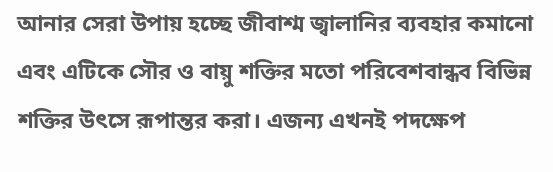আনার সেরা উপায় হচ্ছে জীবাশ্ম জ্বালানির ব্যবহার কমানো এবং এটিকে সৌর ও বায়ু শক্তির মতো পরিবেশবান্ধব বিভিন্ন শক্তির উৎসে রূপান্তর করা। এজন্য এখনই পদক্ষেপ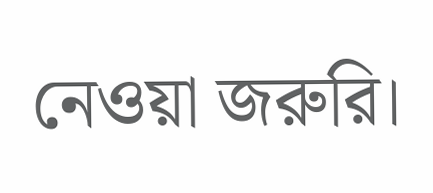নেওয়া জরুরি।